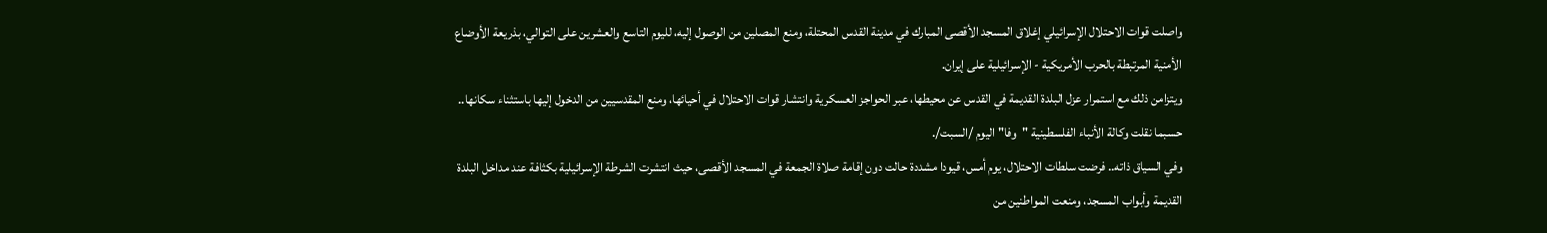واصلت قوات الاحتلال الإسرائيلي إغلاق المسجد الأقصى المبارك في مدينة القدس المحتلة، ومنع المصلين من الوصول إليه، لليوم التاسع والعشرين على التوالي، بذريعة الأوضاع الأمنية المرتبطة بالحرب الأمريكية - الإسرائيلية على إيران.
ويتزامن ذلك مع استمرار عزل البلدة القديمة في القدس عن محيطها، عبر الحواجز العسكرية وانتشار قوات الاحتلال في أحيائها، ومنع المقدسيين من الدخول إليها باستثناء سكانها.. حسبما نقلت وكالة الأنباء الفلسطينية "وفا" اليوم /السبت/.
وفي السياق ذاته.. فرضت سلطات الاحتلال، يوم أمس، قيودا مشددة حالت دون إقامة صلاة الجمعة في المسجد الأقصى، حيث انتشرت الشرطة الإسرائيلية بكثافة عند مداخل البلدة القديمة وأبواب المسجد، ومنعت المواطنين من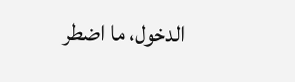الدخول، ما اضطر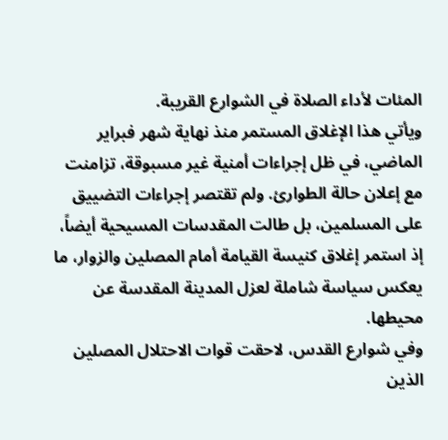المئات لأداء الصلاة في الشوارع القريبة.
ويأتي هذا الإغلاق المستمر منذ نهاية شهر فبراير الماضي، في ظل إجراءات أمنية غير مسبوقة، تزامنت مع إعلان حالة الطوارئ. ولم تقتصر إجراءات التضييق على المسلمين، بل طالت المقدسات المسيحية أيضاً، إذ استمر إغلاق كنيسة القيامة أمام المصلين والزوار، ما يعكس سياسة شاملة لعزل المدينة المقدسة عن محيطها.
وفي شوارع القدس، لاحقت قوات الاحتلال المصلين الذين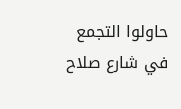حاولوا التجمع في شارع صلاح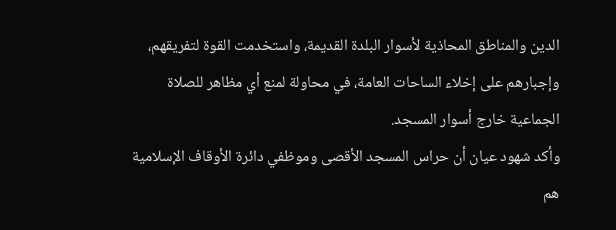الدين والمناطق المحاذية لأسوار البلدة القديمة، واستخدمت القوة لتفريقهم، وإجبارهم على إخلاء الساحات العامة، في محاولة لمنع أي مظاهر للصلاة الجماعية خارج أسوار المسجد.
وأكد شهود عيان أن حراس المسجد الأقصى وموظفي دائرة الأوقاف الإسلامية هم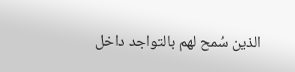الذين سُمح لهم بالتواجد داخل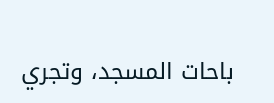باحات المسجد، وتجري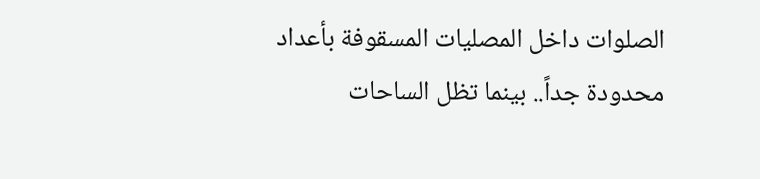الصلوات داخل المصليات المسقوفة بأعداد محدودة جداً.. بينما تظل الساحات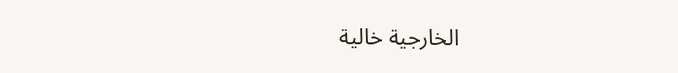الخارجية خالية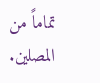تماماً من المصلين.